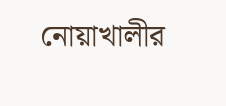নোয়াখালীর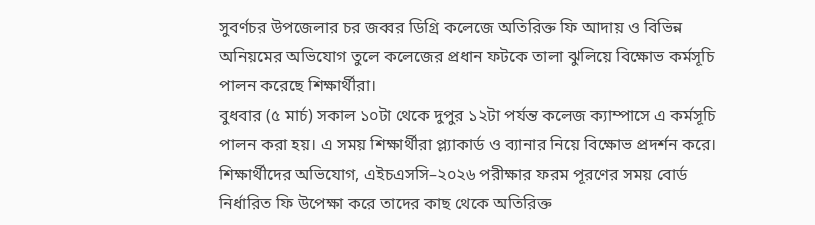সুবর্ণচর উপজেলার চর জব্বর ডিগ্রি কলেজে অতিরিক্ত ফি আদায় ও বিভিন্ন অনিয়মের অভিযোগ তুলে কলেজের প্রধান ফটকে তালা ঝুলিয়ে বিক্ষোভ কর্মসূচি পালন করেছে শিক্ষার্থীরা।
বুধবার (৫ মার্চ) সকাল ১০টা থেকে দুপুর ১২টা পর্যন্ত কলেজ ক্যাম্পাসে এ কর্মসূচি পালন করা হয়। এ সময় শিক্ষার্থীরা প্ল্যাকার্ড ও ব্যানার নিয়ে বিক্ষোভ প্রদর্শন করে।
শিক্ষার্থীদের অভিযোগ, এইচএসসি–২০২৬ পরীক্ষার ফরম পূরণের সময় বোর্ড নির্ধারিত ফি উপেক্ষা করে তাদের কাছ থেকে অতিরিক্ত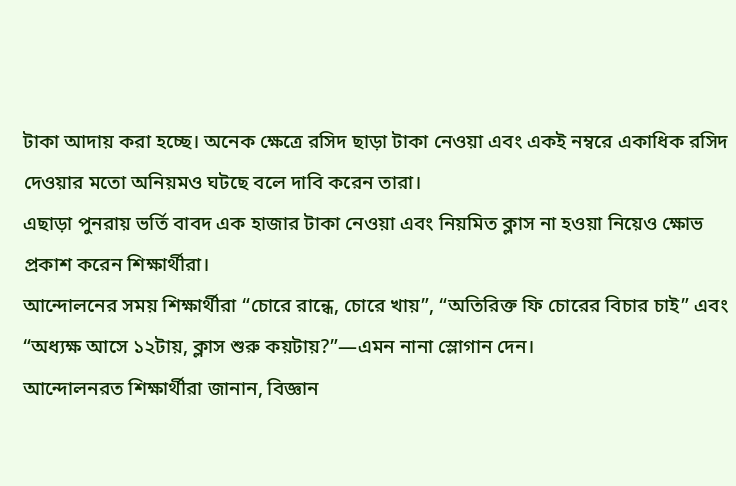টাকা আদায় করা হচ্ছে। অনেক ক্ষেত্রে রসিদ ছাড়া টাকা নেওয়া এবং একই নম্বরে একাধিক রসিদ দেওয়ার মতো অনিয়মও ঘটছে বলে দাবি করেন তারা।
এছাড়া পুনরায় ভর্তি বাবদ এক হাজার টাকা নেওয়া এবং নিয়মিত ক্লাস না হওয়া নিয়েও ক্ষোভ প্রকাশ করেন শিক্ষার্থীরা।
আন্দোলনের সময় শিক্ষার্থীরা “চোরে রান্ধে, চোরে খায়”, “অতিরিক্ত ফি চোরের বিচার চাই” এবং “অধ্যক্ষ আসে ১২টায়, ক্লাস শুরু কয়টায়?”—এমন নানা স্লোগান দেন।
আন্দোলনরত শিক্ষার্থীরা জানান, বিজ্ঞান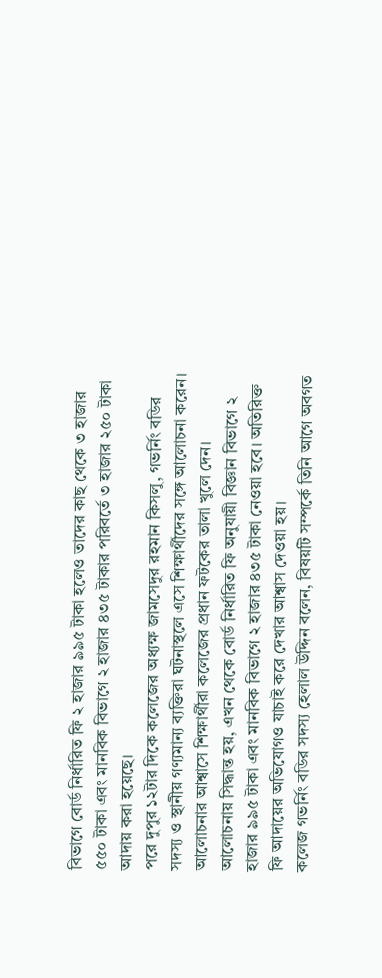বিভাগে বোর্ড নির্ধারিত ফি ২ হাজার ৯৯৫ টাকা হলেও তাদের কাছ থেকে ৩ হাজার ৫৫০ টাকা এবং মানবিক বিভাগে ২ হাজার ৪৩৫ টাকার পরিবর্তে ৩ হাজার ২৫০ টাকা আদায় করা হয়েছে।
পরে দুপুর ১২টার দিকে কলেজের অধ্যক্ষ জামসেদুর রহমান কিসলু, গভর্নিং বডির সদস্য ও স্থানীয় গণ্যমান্য ব্যক্তিরা ঘটনাস্থলে এসে শিক্ষার্থীদের সঙ্গে আলোচনা করেন। আলোচনার আশ্বাসে শিক্ষার্থীরা কলেজের প্রধান ফটকের তালা খুলে দেন।
আলোচনায় সিদ্ধান্ত হয়, এখন থেকে বোর্ড নির্ধারিত ফি অনুযায়ী বিজ্ঞান বিভাগে ২ হাজার ৯৯৫ টাকা এবং মানবিক বিভাগে ২ হাজার ৪৩৫ টাকা নেওয়া হবে। অতিরিক্ত ফি আদায়ের অভিযোগও যাচাই করে দেখার আশ্বাস দেওয়া হয়।
কলেজ গভর্নিং বডির সদস্য হেলাল উদ্দিন বলেন, বিষয়টি সম্পর্কে তিনি আগে অবগত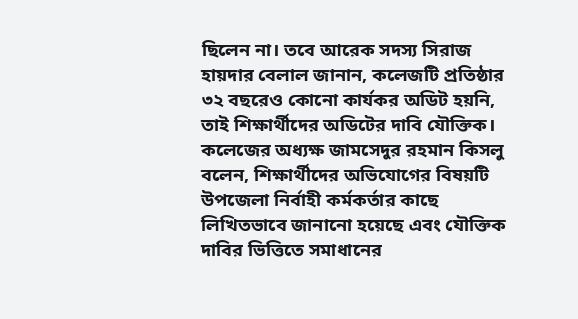ছিলেন না। তবে আরেক সদস্য সিরাজ হায়দার বেলাল জানান, কলেজটি প্রতিষ্ঠার ৩২ বছরেও কোনো কার্যকর অডিট হয়নি, তাই শিক্ষার্থীদের অডিটের দাবি যৌক্তিক।
কলেজের অধ্যক্ষ জামসেদুর রহমান কিসলু বলেন, শিক্ষার্থীদের অভিযোগের বিষয়টি উপজেলা নির্বাহী কর্মকর্তার কাছে লিখিতভাবে জানানো হয়েছে এবং যৌক্তিক দাবির ভিত্তিতে সমাধানের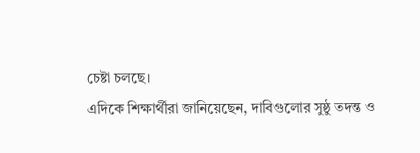চেষ্টা চলছে।
এদিকে শিক্ষার্থীরা জানিয়েছেন, দাবিগুলোর সুষ্ঠু তদন্ত ও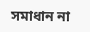সমাধান না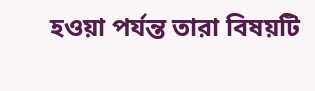হওয়া পর্যন্ত তারা বিষয়টি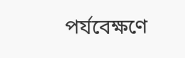পর্যবেক্ষণে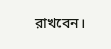রাখবেন।